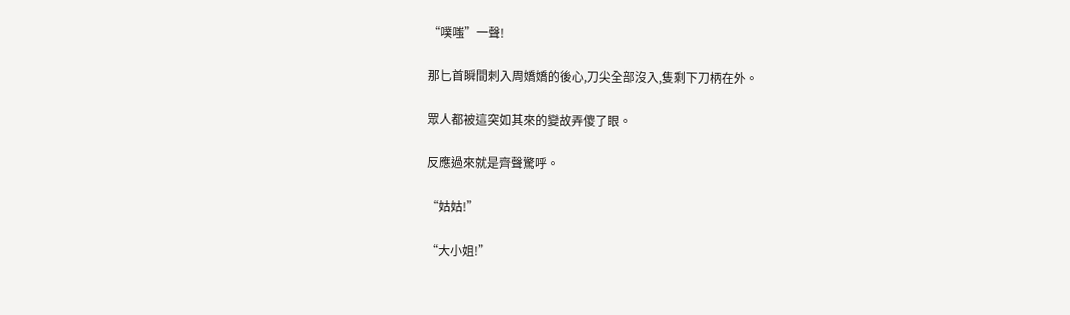“噗嗤”一聲!

那匕首瞬間刺入周嬌嬌的後心,刀尖全部沒入,隻剩下刀柄在外。

眾人都被這突如其來的變故弄傻了眼。

反應過來就是齊聲驚呼。

“姑姑!”

“大小姐!”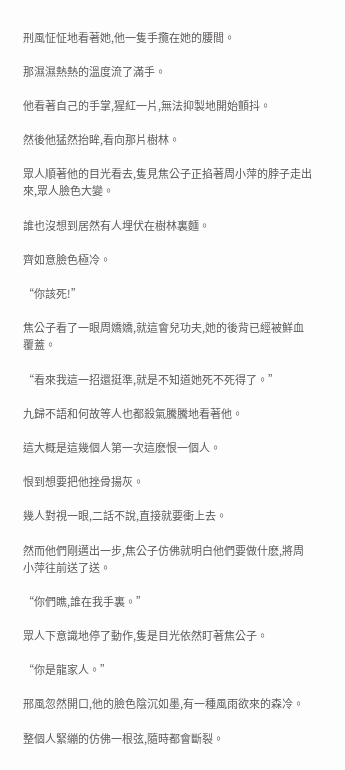刑風怔怔地看著她,他一隻手攬在她的腰間。

那濕濕熱熱的溫度流了滿手。

他看著自己的手掌,猩紅一片,無法抑製地開始顫抖。

然後他猛然抬眸,看向那片樹林。

眾人順著他的目光看去,隻見焦公子正掐著周小萍的脖子走出來,眾人臉色大變。

誰也沒想到居然有人埋伏在樹林裏麵。

齊如意臉色極冷。

“你該死!”

焦公子看了一眼周嬌嬌,就這會兒功夫,她的後背已經被鮮血覆蓋。

“看來我這一招還挺準,就是不知道她死不死得了。”

九歸不語和何故等人也都殺氣騰騰地看著他。

這大概是這幾個人第一次這麽恨一個人。

恨到想要把他挫骨揚灰。

幾人對視一眼,二話不說,直接就要衝上去。

然而他們剛邁出一步,焦公子仿佛就明白他們要做什麽,將周小萍往前送了送。

“你們瞧,誰在我手裏。”

眾人下意識地停了動作,隻是目光依然盯著焦公子。

“你是龍家人。”

邢風忽然開口,他的臉色陰沉如墨,有一種風雨欲來的森冷。

整個人緊繃的仿佛一根弦,隨時都會斷裂。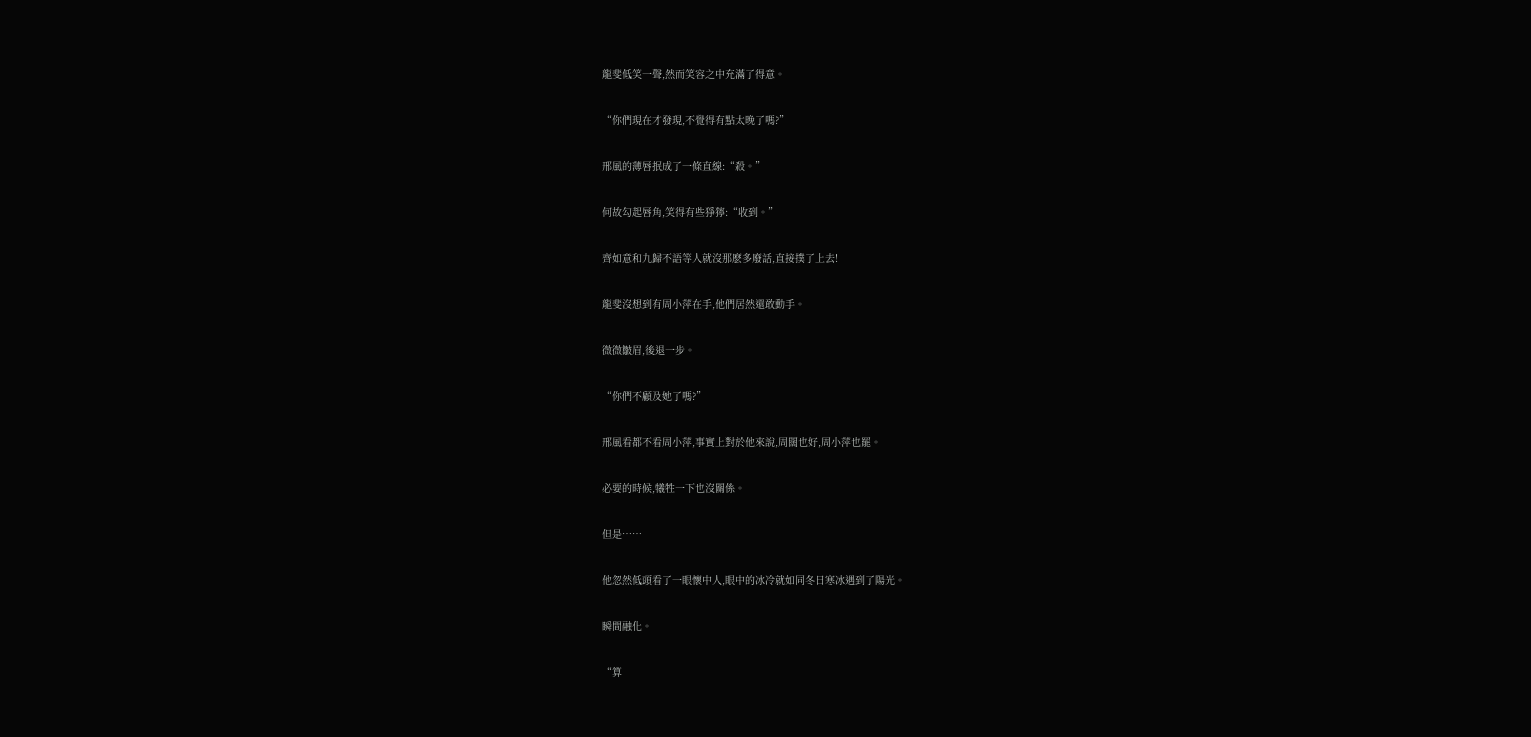龍斐低笑一聲,然而笑容之中充滿了得意。

“你們現在才發現,不覺得有點太晚了嗎?”

邢風的薄唇抿成了一條直線:“殺。”

何故勾起唇角,笑得有些猙獰:“收到。”

齊如意和九歸不語等人就沒那麽多廢話,直接撲了上去!

龍斐沒想到有周小萍在手,他們居然還敢動手。

微微皺眉,後退一步。

“你們不顧及她了嗎?”

邢風看都不看周小萍,事實上對於他來說,周闊也好,周小萍也罷。

必要的時候,犧牲一下也沒關係。

但是……

他忽然低頭看了一眼懷中人,眼中的冰冷就如同冬日寒冰遇到了陽光。

瞬間融化。

“算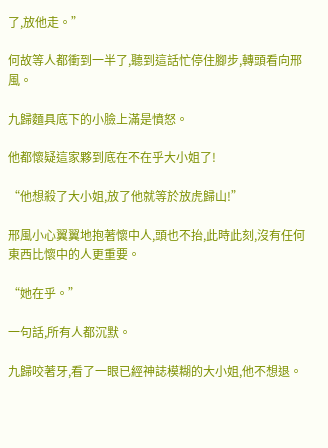了,放他走。”

何故等人都衝到一半了,聽到這話忙停住腳步,轉頭看向邢風。

九歸麵具底下的小臉上滿是憤怒。

他都懷疑這家夥到底在不在乎大小姐了!

“他想殺了大小姐,放了他就等於放虎歸山!”

邢風小心翼翼地抱著懷中人,頭也不抬,此時此刻,沒有任何東西比懷中的人更重要。

“她在乎。”

一句話,所有人都沉默。

九歸咬著牙,看了一眼已經神誌模糊的大小姐,他不想退。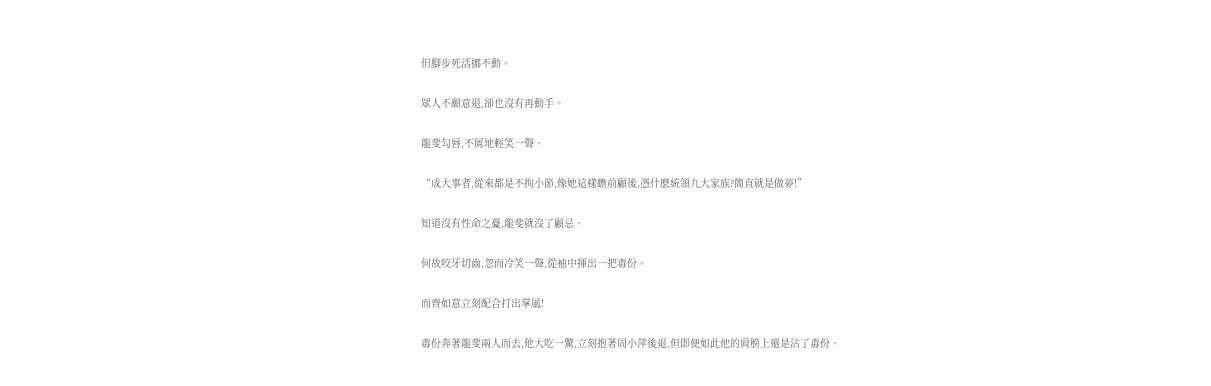但腳步死活挪不動。

眾人不願意退,卻也沒有再動手。

龍斐勾唇,不屑地輕笑一聲。

“成大事者,從來都是不拘小節,像她這樣瞻前顧後,憑什麽統領九大家族?簡直就是做夢!”

知道沒有性命之憂,龍斐就沒了顧忌。

何故咬牙切齒,忽而冷笑一聲,從袖中揮出一把毒份。

而齊如意立刻配合打出掌風!

毒份奔著龍斐兩人而去,他大吃一驚,立刻抱著周小萍後退,但即便如此他的肩膀上還是沾了毒份。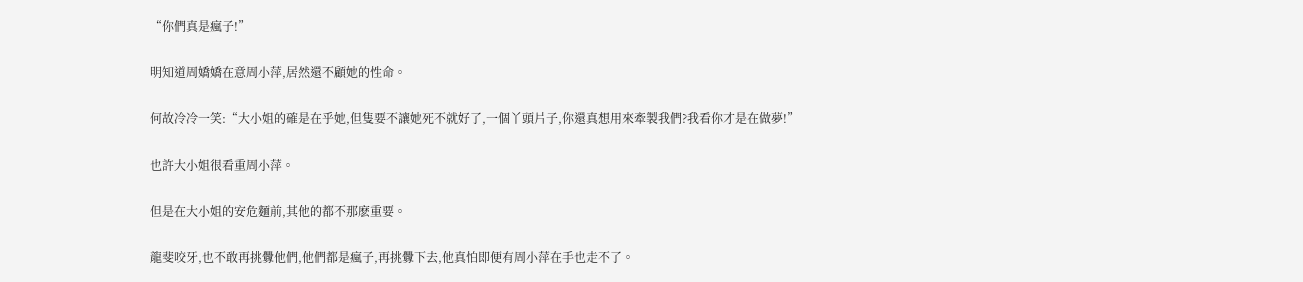“你們真是瘋子!”

明知道周嬌嬌在意周小萍,居然還不顧她的性命。

何故冷冷一笑:“大小姐的確是在乎她,但隻要不讓她死不就好了,一個丫頭片子,你還真想用來牽製我們?我看你才是在做夢!”

也許大小姐很看重周小萍。

但是在大小姐的安危麵前,其他的都不那麽重要。

龍斐咬牙,也不敢再挑釁他們,他們都是瘋子,再挑釁下去,他真怕即便有周小萍在手也走不了。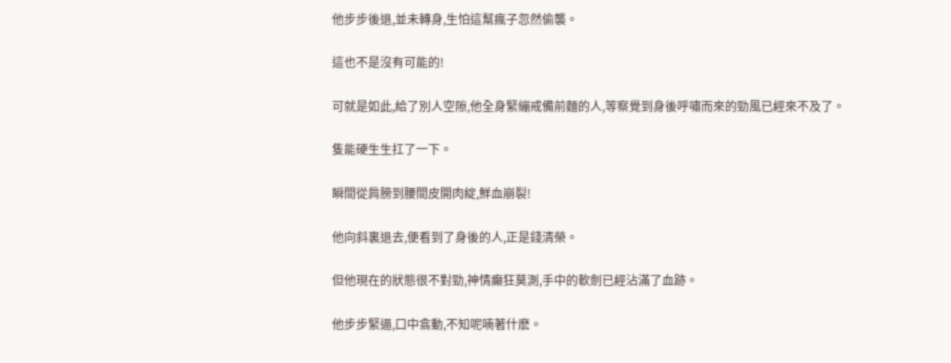他步步後退,並未轉身,生怕這幫瘋子忽然偷襲。

這也不是沒有可能的!

可就是如此,給了別人空隙,他全身緊繃戒備前麵的人,等察覺到身後呼嘯而來的勁風已經來不及了。

隻能硬生生扛了一下。

瞬間從肩膀到腰間皮開肉綻,鮮血崩裂!

他向斜裏退去,便看到了身後的人,正是錢清榮。

但他現在的狀態很不對勁,神情癲狂莫測,手中的軟劍已經沾滿了血跡。

他步步緊逼,口中翕動,不知呢喃著什麽。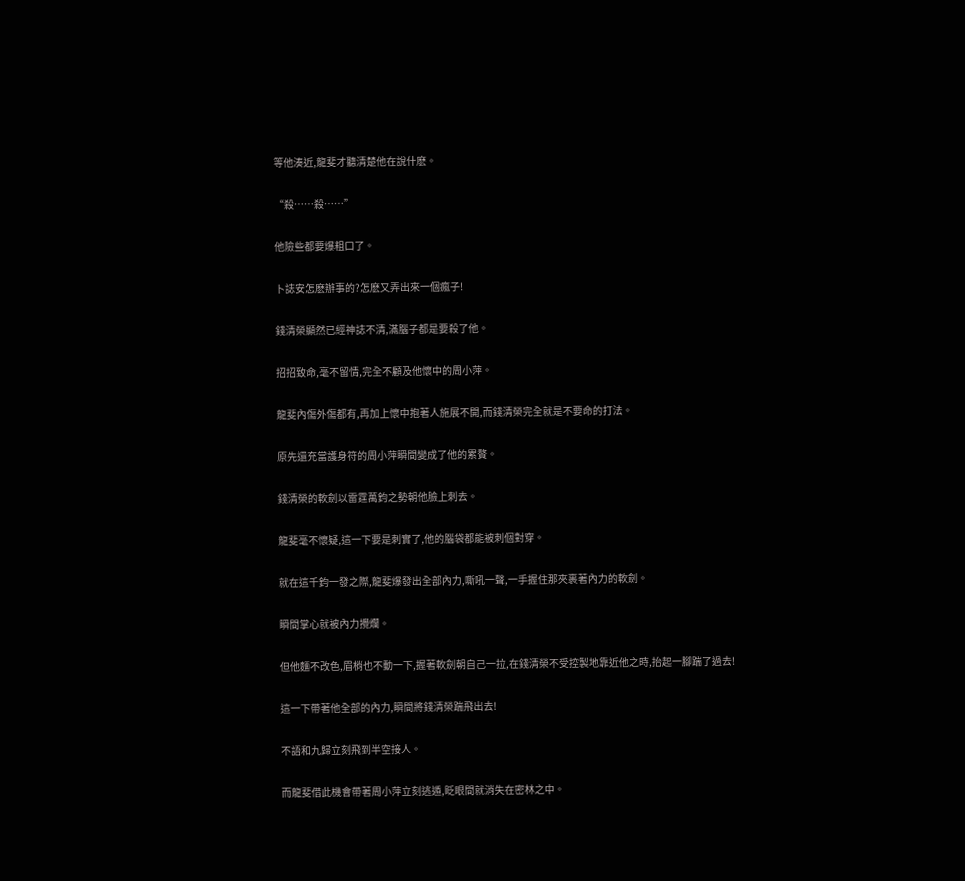等他湊近,龍斐才聽清楚他在說什麽。

“殺……殺……”

他險些都要爆粗口了。

卜誌安怎麽辦事的?怎麽又弄出來一個瘋子!

錢清榮顯然已經神誌不清,滿腦子都是要殺了他。

招招致命,毫不留情,完全不顧及他懷中的周小萍。

龍斐內傷外傷都有,再加上懷中抱著人施展不開,而錢清榮完全就是不要命的打法。

原先還充當護身符的周小萍瞬間變成了他的累贅。

錢清榮的軟劍以雷霆萬鈞之勢朝他臉上刺去。

龍斐毫不懷疑,這一下要是刺實了,他的腦袋都能被刺個對穿。

就在這千鈞一發之際,龍斐爆發出全部內力,嘶吼一聲,一手握住那夾裹著內力的軟劍。

瞬間掌心就被內力攪爛。

但他麵不改色,眉梢也不動一下,握著軟劍朝自己一拉,在錢清榮不受控製地靠近他之時,抬起一腳踹了過去!

這一下帶著他全部的內力,瞬間將錢清榮踹飛出去!

不語和九歸立刻飛到半空接人。

而龍斐借此機會帶著周小萍立刻逃遁,眨眼間就消失在密林之中。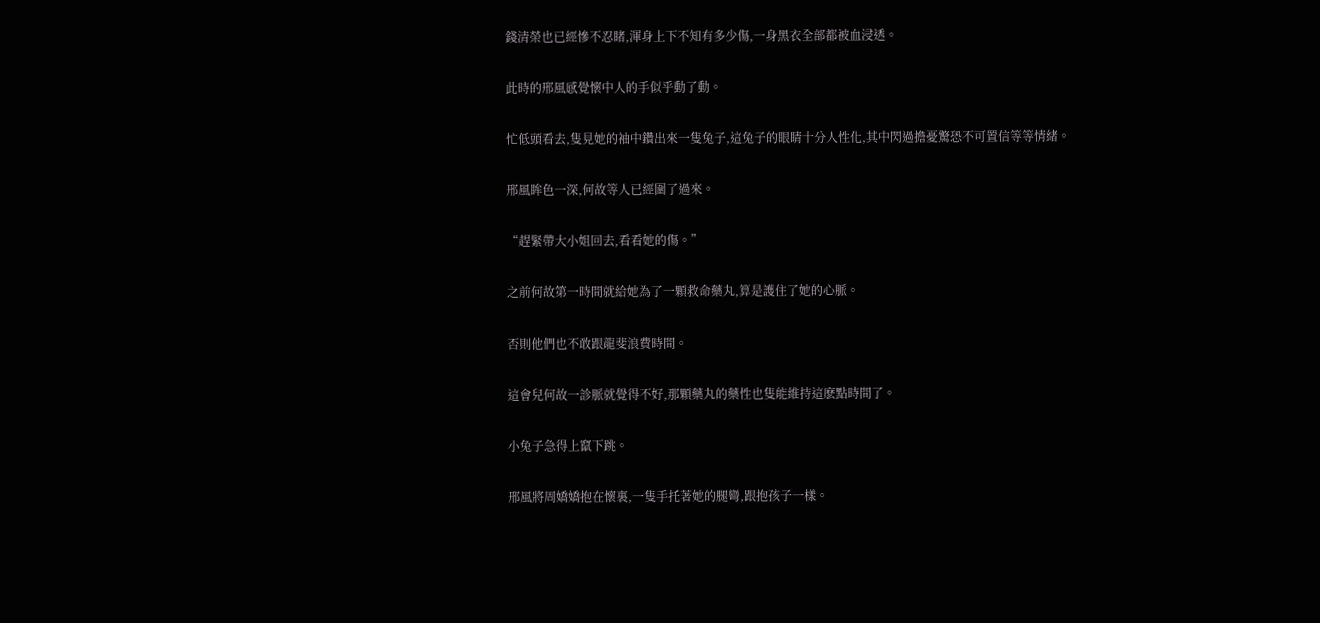錢清榮也已經慘不忍睹,渾身上下不知有多少傷,一身黑衣全部都被血浸透。

此時的邢風感覺懷中人的手似乎動了動。

忙低頭看去,隻見她的袖中鑽出來一隻兔子,這兔子的眼睛十分人性化,其中閃過擔憂驚恐不可置信等等情緒。

邢風眸色一深,何故等人已經圍了過來。

“趕緊帶大小姐回去,看看她的傷。”

之前何故第一時間就給她為了一顆救命藥丸,算是護住了她的心脈。

否則他們也不敢跟龍斐浪費時間。

這會兒何故一診脈就覺得不好,那顆藥丸的藥性也隻能維持這麽點時間了。

小兔子急得上竄下跳。

邢風將周嬌嬌抱在懷裏,一隻手托著她的腿彎,跟抱孩子一樣。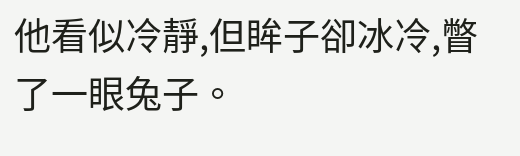他看似冷靜,但眸子卻冰冷,瞥了一眼兔子。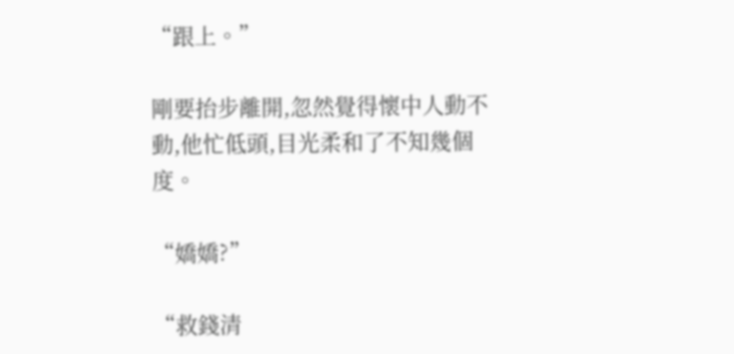“跟上。”

剛要抬步離開,忽然覺得懷中人動不動,他忙低頭,目光柔和了不知幾個度。

“嬌嬌?”

“救錢清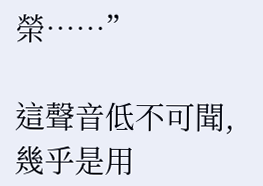榮……”

這聲音低不可聞,幾乎是用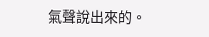氣聲說出來的。